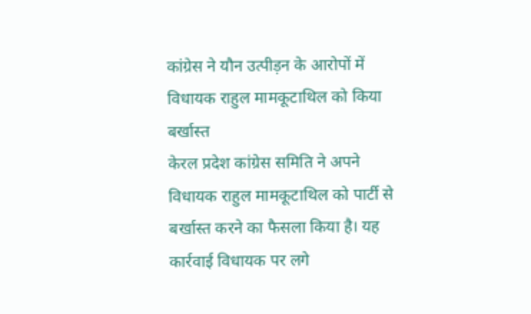कांग्रेस ने यौन उत्पीड़न के आरोपों में विधायक राहुल मामकूटाथिल को किया बर्खास्त
केरल प्रदेश कांग्रेस समिति ने अपने विधायक राहुल मामकूटाथिल को पार्टी से बर्खास्त करने का फैसला किया है। यह कार्रवाई विधायक पर लगे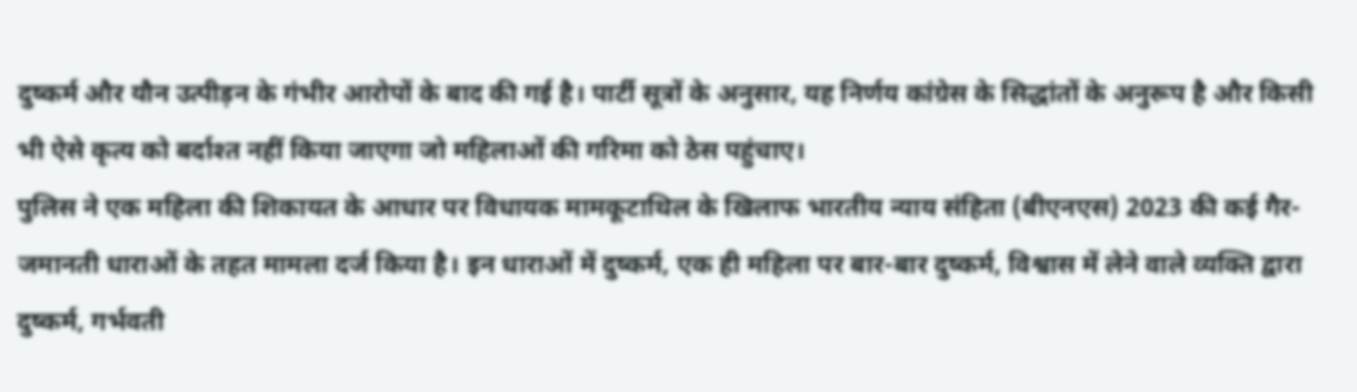दुष्कर्म और यौन उत्पीड़न के गंभीर आरोपों के बाद की गई है। पार्टी सूत्रों के अनुसार, यह निर्णय कांग्रेस के सिद्धांतों के अनुरूप है और किसी भी ऐसे कृत्य को बर्दाश्त नहीं किया जाएगा जो महिलाओं की गरिमा को ठेस पहुंचाए।
पुलिस ने एक महिला की शिकायत के आधार पर विधायक मामकूटाथिल के खिलाफ भारतीय न्याय संहिता (बीएनएस) 2023 की कई गैर-जमानती धाराओं के तहत मामला दर्ज किया है। इन धाराओं में दुष्कर्म, एक ही महिला पर बार-बार दुष्कर्म, विश्वास में लेने वाले व्यक्ति द्वारा दुष्कर्म, गर्भवती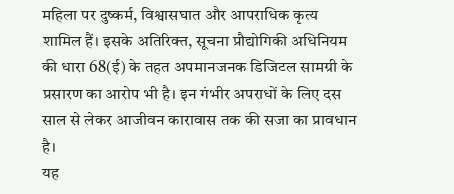महिला पर दुष्कर्म, विश्वासघात और आपराधिक कृत्य शामिल हैं। इसके अतिरिक्त, सूचना प्रौद्योगिकी अधिनियम की धारा 68(ई) के तहत अपमानजनक डिजिटल सामग्री के प्रसारण का आरोप भी है। इन गंभीर अपराधों के लिए दस साल से लेकर आजीवन कारावास तक की सजा का प्रावधान है।
यह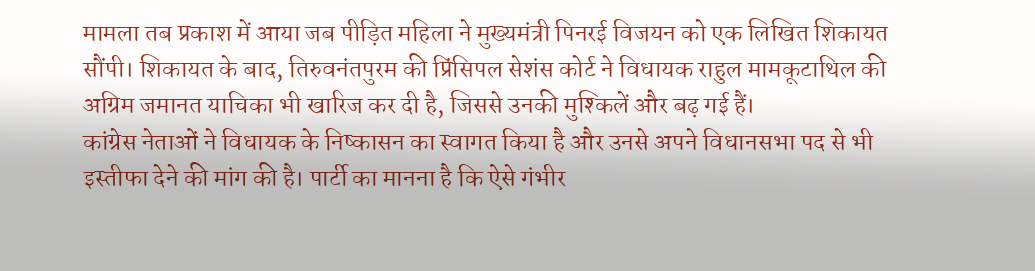मामला तब प्रकाश में आया जब पीड़ित महिला ने मुख्यमंत्री पिनरई विजयन को एक लिखित शिकायत सौंपी। शिकायत के बाद, तिरुवनंतपुरम की प्रिंसिपल सेशंस कोर्ट ने विधायक राहुल मामकूटाथिल की अग्रिम जमानत याचिका भी खारिज कर दी है, जिससे उनकी मुश्किलें और बढ़ गई हैं।
कांग्रेस नेताओं ने विधायक के निष्कासन का स्वागत किया है और उनसे अपने विधानसभा पद से भी इस्तीफा देने की मांग की है। पार्टी का मानना है कि ऐसे गंभीर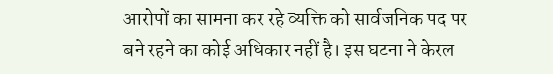आरोपों का सामना कर रहे व्यक्ति को सार्वजनिक पद पर बने रहने का कोई अधिकार नहीं है। इस घटना ने केरल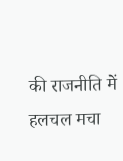की राजनीति में हलचल मचा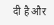दी है और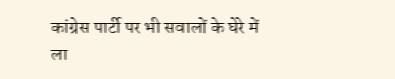कांग्रेस पार्टी पर भी सवालों के घेरे में ला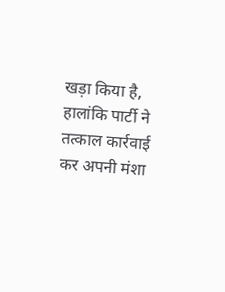खड़ा किया है, हालांकि पार्टी ने तत्काल कार्रवाई कर अपनी मंशा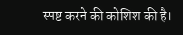स्पष्ट करने की कोशिश की है।